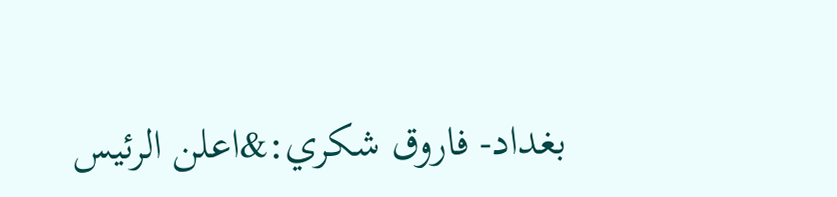بغداد- فاروق شكري:&اعلن الرئيس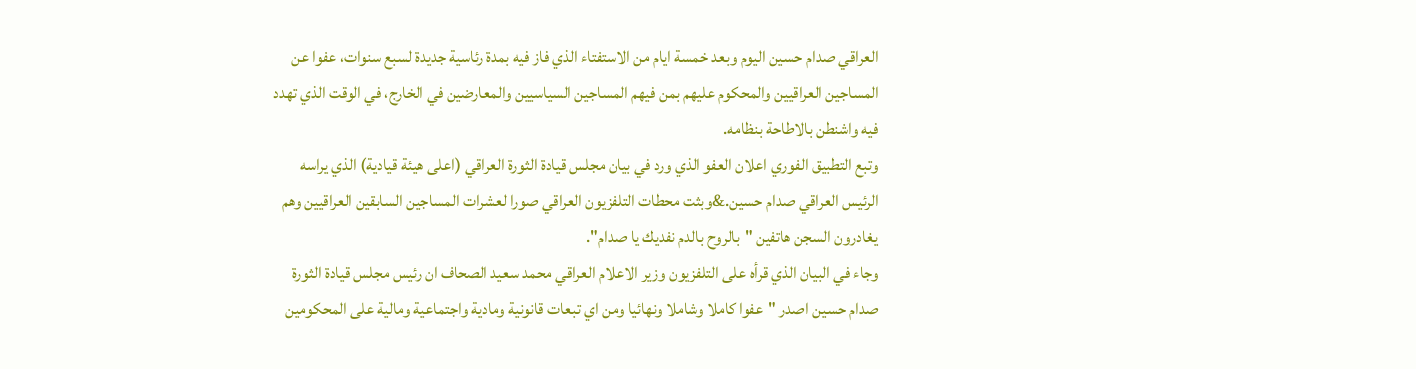العراقي صدام حسين اليوم وبعد خمسة ايام من الاستفتاء الذي فاز فيه بمدة رئاسية جديدة لسبع سنوات، عفوا عن المساجين العراقيين والمحكوم عليهم بمن فيهم المساجين السياسيين والمعارضين في الخارج، في الوقت الذي تهدد فيه واشنطن بالاطاحة بنظامه.
وتبع التطبيق الفوري اعلان العفو الذي ورد في بيان مجلس قيادة الثورة العراقي (اعلى هيئة قيادية) الذي يراسه الرئيس العراقي صدام حسين.&وبثت محطات التلفزيون العراقي صورا لعشرات المساجين السابقين العراقيين وهم يغادرون السجن هاتفين "بالروح بالدم نفديك يا صدام".
وجاء في البيان الذي قرأه على التلفزيون وزير الاعلام العراقي محمد سعيد الصحاف ان رئيس مجلس قيادة الثورة صدام حسين اصدر "عفوا كاملا وشاملا ونهائيا ومن اي تبعات قانونية ومادية واجتماعية ومالية على المحكومين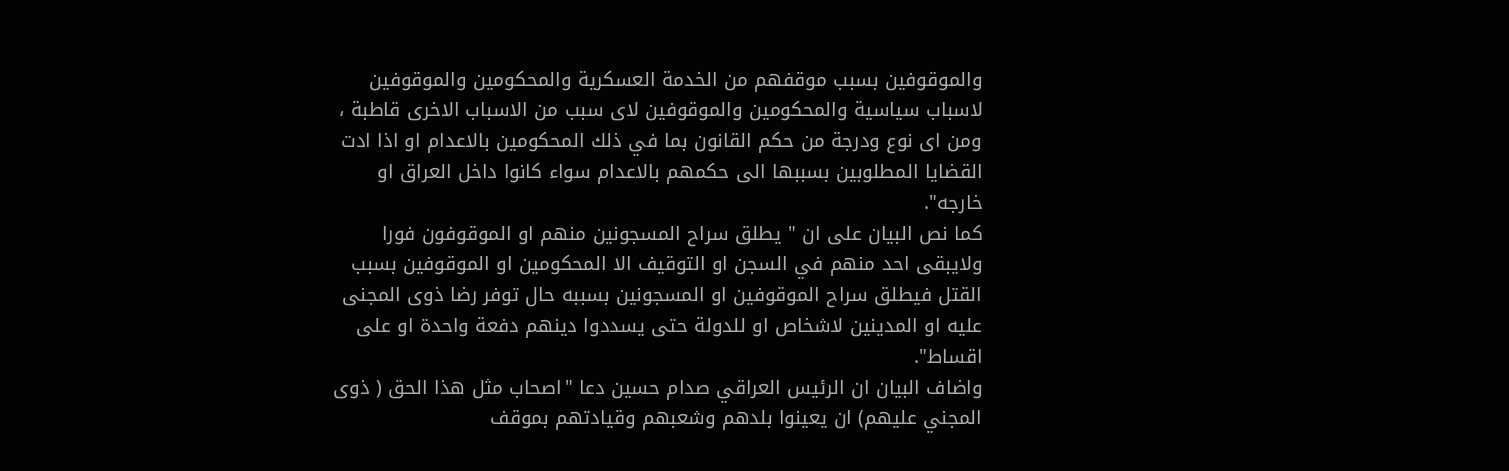والموقوفين بسبب موقفهم من الخدمة العسكرية والمحكومين والموقوفين لاسباب سياسية والمحكومين والموقوفين لاى سبب من الاسباب الاخرى قاطبة ، ومن اى نوع ودرجة من حكم القانون بما في ذلك المحكومين بالاعدام او اذا ادت القضايا المطلوبين بسببها الى حكمهم بالاعدام سواء كانوا داخل العراق او خارجه".
كما نص البيان على ان " يطلق سراح المسجونين منهم او الموقوفون فورا ولايبقى احد منهم في السجن او التوقيف الا المحكومين او الموقوفين بسبب القتل فيطلق سراح الموقوفين او المسجونين بسببه حال توفر رضا ذوى المجنى عليه او المدينين لاشخاص او للدولة حتى يسددوا دينهم دفعة واحدة او على اقساط".
واضاف البيان ان الرئيس العراقي صدام حسين دعا "اصحاب مثل هذا الحق ( ذوى المجني عليهم) ان يعينوا بلدهم وشعبهم وقيادتهم بموقف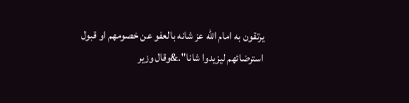يرتقون به امام الله عز شانه بالعفو عن خصومهم او قبول استرضائهم ليزيدوا شانا".&وقال وزير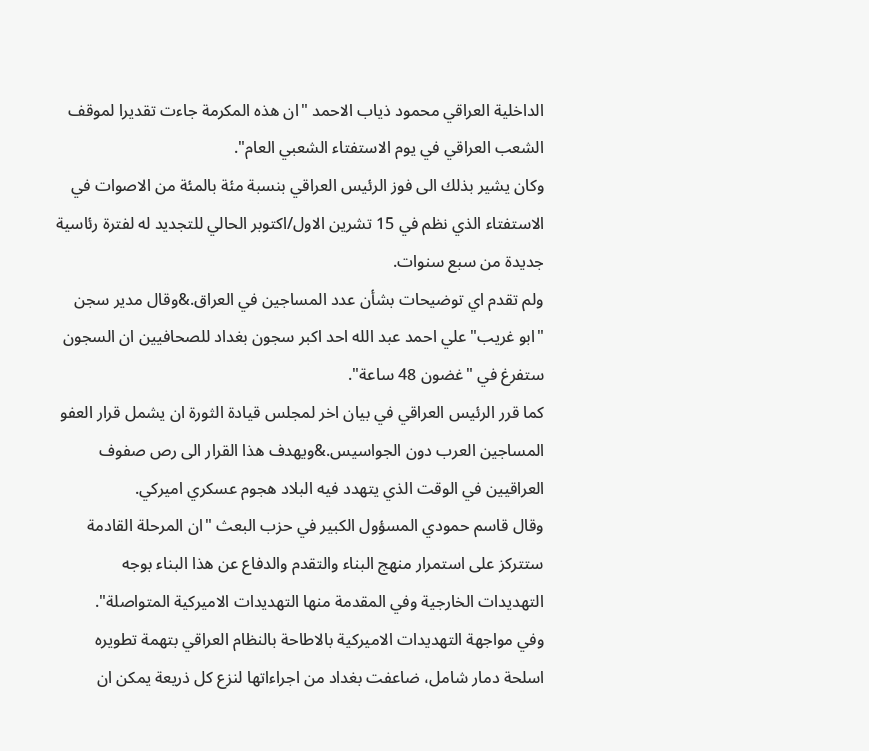الداخلية العراقي محمود ذياب الاحمد "ان هذه المكرمة جاءت تقديرا لموقف الشعب العراقي في يوم الاستفتاء الشعبي العام".
وكان يشير بذلك الى فوز الرئيس العراقي بنسبة مئة بالمئة من الاصوات في الاستفتاء الذي نظم في 15 تشرين الاول/اكتوبر الحالي للتجديد له لفترة رئاسية جديدة من سبع سنوات.
ولم تقدم اي توضيحات بشأن عدد المساجين في العراق.&وقال مدير سجن "ابو غريب" علي احمد عبد الله احد اكبر سجون بغداد للصحافيين ان السجون ستفرغ في "غضون 48 ساعة".
كما قرر الرئيس العراقي في بيان اخر لمجلس قيادة الثورة ان يشمل قرار العفو المساجين العرب دون الجواسيس.&ويهدف هذا القرار الى رص صفوف العراقيين في الوقت الذي يتهدد فيه البلاد هجوم عسكري اميركي.
وقال قاسم حمودي المسؤول الكبير في حزب البعث "ان المرحلة القادمة ستتركز على استمرار منهج البناء والتقدم والدفاع عن هذا البناء بوجه التهديدات الخارجية وفي المقدمة منها التهديدات الاميركية المتواصلة".
وفي مواجهة التهديدات الاميركية بالاطاحة بالنظام العراقي بتهمة تطويره اسلحة دمار شامل، ضاعفت بغداد من اجراءاتها لنزع كل ذريعة يمكن ان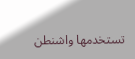تستخدمها واشنطن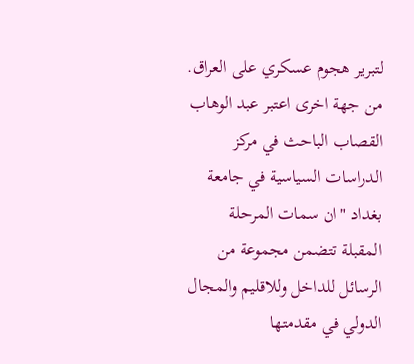لتبرير هجوم عسكري على العراق.
من جهة اخرى اعتبر عبد الوهاب القصاب الباحث في مركز الدراسات السياسية في جامعة بغداد "ان سمات المرحلة المقبلة تتضمن مجموعة من الرسائل للداخل وللاقليم والمجال الدولي في مقدمتها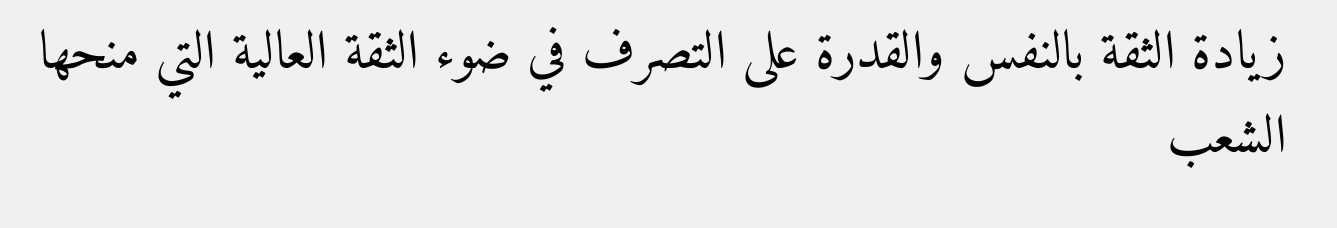زيادة الثقة بالنفس والقدرة على التصرف في ضوء الثقة العالية التي منحها الشعب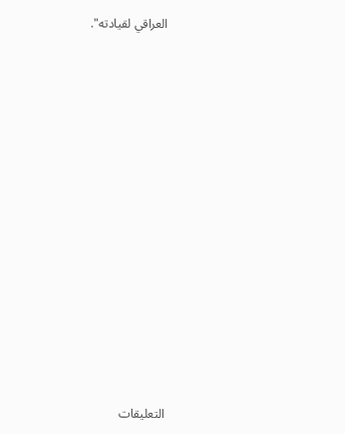العراقي لقيادته".















التعليقات